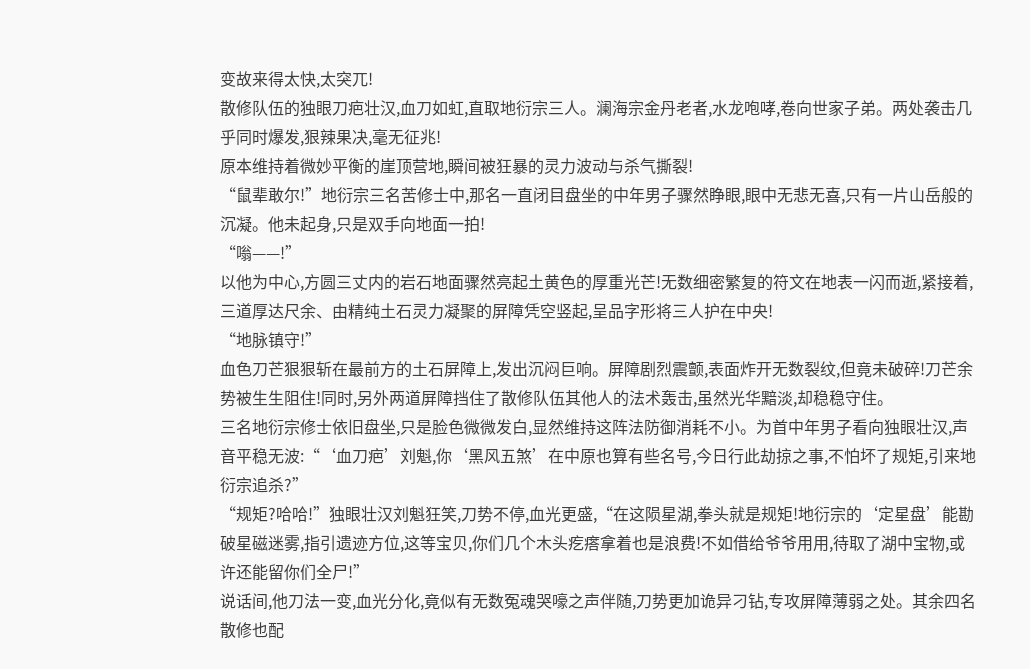变故来得太快,太突兀!
散修队伍的独眼刀疤壮汉,血刀如虹,直取地衍宗三人。澜海宗金丹老者,水龙咆哮,卷向世家子弟。两处袭击几乎同时爆发,狠辣果决,毫无征兆!
原本维持着微妙平衡的崖顶营地,瞬间被狂暴的灵力波动与杀气撕裂!
“鼠辈敢尔!”地衍宗三名苦修士中,那名一直闭目盘坐的中年男子骤然睁眼,眼中无悲无喜,只有一片山岳般的沉凝。他未起身,只是双手向地面一拍!
“嗡——!”
以他为中心,方圆三丈内的岩石地面骤然亮起土黄色的厚重光芒!无数细密繁复的符文在地表一闪而逝,紧接着,三道厚达尺余、由精纯土石灵力凝聚的屏障凭空竖起,呈品字形将三人护在中央!
“地脉镇守!”
血色刀芒狠狠斩在最前方的土石屏障上,发出沉闷巨响。屏障剧烈震颤,表面炸开无数裂纹,但竟未破碎!刀芒余势被生生阻住!同时,另外两道屏障挡住了散修队伍其他人的法术轰击,虽然光华黯淡,却稳稳守住。
三名地衍宗修士依旧盘坐,只是脸色微微发白,显然维持这阵法防御消耗不小。为首中年男子看向独眼壮汉,声音平稳无波:“‘血刀疤’刘魁,你‘黑风五煞’在中原也算有些名号,今日行此劫掠之事,不怕坏了规矩,引来地衍宗追杀?”
“规矩?哈哈!”独眼壮汉刘魁狂笑,刀势不停,血光更盛,“在这陨星湖,拳头就是规矩!地衍宗的‘定星盘’能勘破星磁迷雾,指引遗迹方位,这等宝贝,你们几个木头疙瘩拿着也是浪费!不如借给爷爷用用,待取了湖中宝物,或许还能留你们全尸!”
说话间,他刀法一变,血光分化,竟似有无数冤魂哭嚎之声伴随,刀势更加诡异刁钻,专攻屏障薄弱之处。其余四名散修也配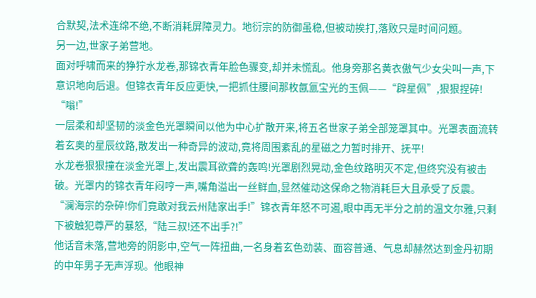合默契,法术连绵不绝,不断消耗屏障灵力。地衍宗的防御虽稳,但被动挨打,落败只是时间问题。
另一边,世家子弟营地。
面对呼啸而来的狰狞水龙卷,那锦衣青年脸色骤变,却并未慌乱。他身旁那名黄衣傲气少女尖叫一声,下意识地向后退。但锦衣青年反应更快,一把抓住腰间那枚氤氲宝光的玉佩——“辟星佩”,狠狠捏碎!
“嗡!”
一层柔和却坚韧的淡金色光罩瞬间以他为中心扩散开来,将五名世家子弟全部笼罩其中。光罩表面流转着玄奥的星辰纹路,散发出一种奇异的波动,竟将周围紊乱的星磁之力暂时排开、抚平!
水龙卷狠狠撞在淡金光罩上,发出震耳欲聋的轰鸣!光罩剧烈晃动,金色纹路明灭不定,但终究没有被击破。光罩内的锦衣青年闷哼一声,嘴角溢出一丝鲜血,显然催动这保命之物消耗巨大且承受了反震。
“澜海宗的杂碎!你们竟敢对我云州陆家出手!”锦衣青年怒不可遏,眼中再无半分之前的温文尔雅,只剩下被触犯尊严的暴怒,“陆三叔!还不出手?!”
他话音未落,营地旁的阴影中,空气一阵扭曲,一名身着玄色劲装、面容普通、气息却赫然达到金丹初期的中年男子无声浮现。他眼神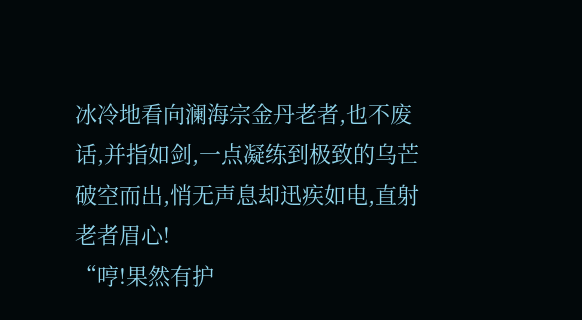冰冷地看向澜海宗金丹老者,也不废话,并指如剑,一点凝练到极致的乌芒破空而出,悄无声息却迅疾如电,直射老者眉心!
“哼!果然有护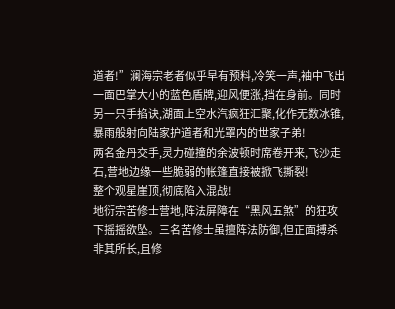道者!”澜海宗老者似乎早有预料,冷笑一声,袖中飞出一面巴掌大小的蓝色盾牌,迎风便涨,挡在身前。同时另一只手掐诀,湖面上空水汽疯狂汇聚,化作无数冰锥,暴雨般射向陆家护道者和光罩内的世家子弟!
两名金丹交手,灵力碰撞的余波顿时席卷开来,飞沙走石,营地边缘一些脆弱的帐篷直接被掀飞撕裂!
整个观星崖顶,彻底陷入混战!
地衍宗苦修士营地,阵法屏障在“黑风五煞”的狂攻下摇摇欲坠。三名苦修士虽擅阵法防御,但正面搏杀非其所长,且修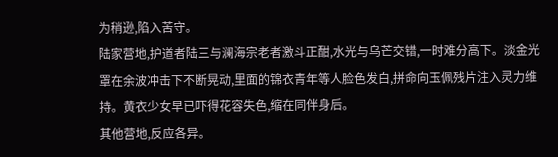为稍逊,陷入苦守。
陆家营地,护道者陆三与澜海宗老者激斗正酣,水光与乌芒交错,一时难分高下。淡金光罩在余波冲击下不断晃动,里面的锦衣青年等人脸色发白,拼命向玉佩残片注入灵力维持。黄衣少女早已吓得花容失色,缩在同伴身后。
其他营地,反应各异。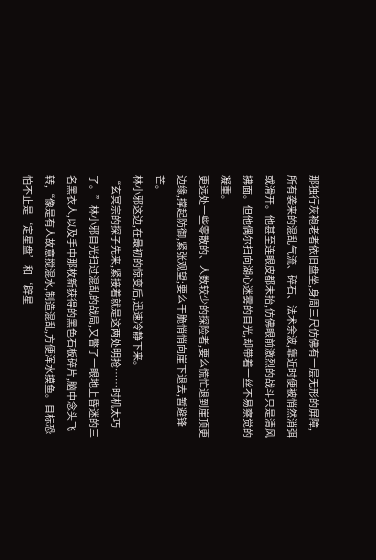那独行灰袍老者依旧盘坐,身周三尺仿佛有一层无形的屏障,所有袭来的混乱气流、碎石、法术余波,靠近时便被悄然消弭或滑开。他甚至连眼皮都未抬,仿佛眼前激烈的战斗只是清风拂面。但他偶尔扫向湖心迷雾的目光,却带着一丝不易察觉的凝重。
更远处一些零散的、人数较少的探险者,要么慌忙退到崖顶更边缘,撑起防御,紧张观望;要么干脆悄悄向崖下退去,暂避锋芒。
林小邪这边,在最初的惊变后,迅速冷静下来。
“玄冥宗的探子先来,紧接着就是这两处明抢……时机太巧了。”林小邪目光扫过混乱的战局,又瞥了一眼地上昏迷的三名黑衣人,以及手中那枚新获得的黑色石板碎片,脑中念头飞转,“像是有人故意搅混水,制造混乱,方便浑水摸鱼。目标恐怕不止是‘定星盘’和‘辟星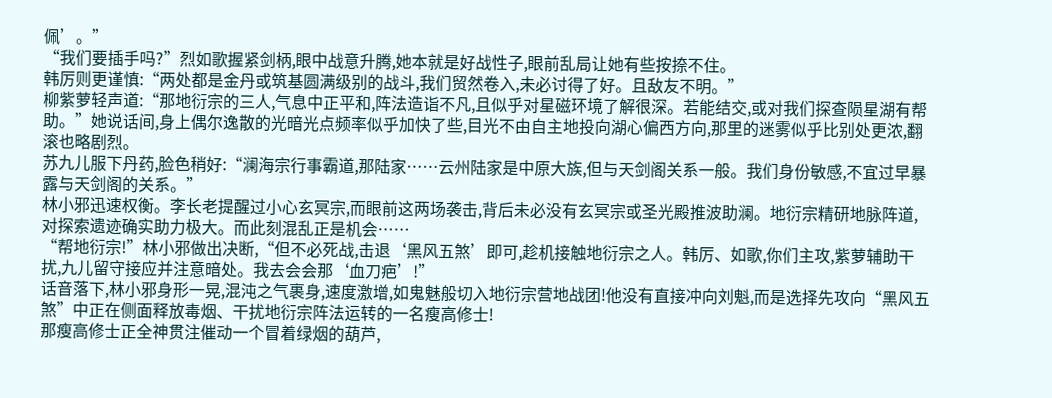佩’。”
“我们要插手吗?”烈如歌握紧剑柄,眼中战意升腾,她本就是好战性子,眼前乱局让她有些按捺不住。
韩厉则更谨慎:“两处都是金丹或筑基圆满级别的战斗,我们贸然卷入,未必讨得了好。且敌友不明。”
柳紫萝轻声道:“那地衍宗的三人,气息中正平和,阵法造诣不凡,且似乎对星磁环境了解很深。若能结交,或对我们探查陨星湖有帮助。”她说话间,身上偶尔逸散的光暗光点频率似乎加快了些,目光不由自主地投向湖心偏西方向,那里的迷雾似乎比别处更浓,翻滚也略剧烈。
苏九儿服下丹药,脸色稍好:“澜海宗行事霸道,那陆家……云州陆家是中原大族,但与天剑阁关系一般。我们身份敏感,不宜过早暴露与天剑阁的关系。”
林小邪迅速权衡。李长老提醒过小心玄冥宗,而眼前这两场袭击,背后未必没有玄冥宗或圣光殿推波助澜。地衍宗精研地脉阵道,对探索遗迹确实助力极大。而此刻混乱正是机会……
“帮地衍宗!”林小邪做出决断,“但不必死战,击退‘黑风五煞’即可,趁机接触地衍宗之人。韩厉、如歌,你们主攻,紫萝辅助干扰,九儿留守接应并注意暗处。我去会会那‘血刀疤’!”
话音落下,林小邪身形一晃,混沌之气裹身,速度激增,如鬼魅般切入地衍宗营地战团!他没有直接冲向刘魁,而是选择先攻向“黑风五煞”中正在侧面释放毒烟、干扰地衍宗阵法运转的一名瘦高修士!
那瘦高修士正全神贯注催动一个冒着绿烟的葫芦,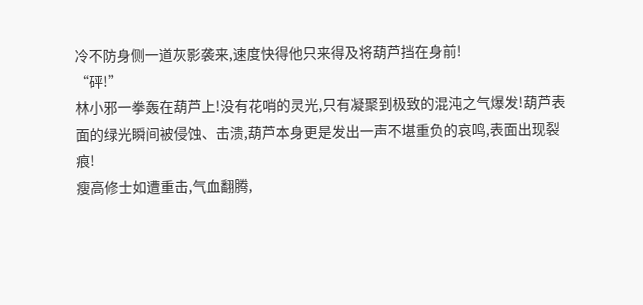冷不防身侧一道灰影袭来,速度快得他只来得及将葫芦挡在身前!
“砰!”
林小邪一拳轰在葫芦上!没有花哨的灵光,只有凝聚到极致的混沌之气爆发!葫芦表面的绿光瞬间被侵蚀、击溃,葫芦本身更是发出一声不堪重负的哀鸣,表面出现裂痕!
瘦高修士如遭重击,气血翻腾,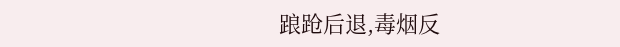踉跄后退,毒烟反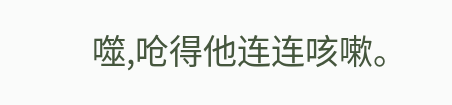噬,呛得他连连咳嗽。